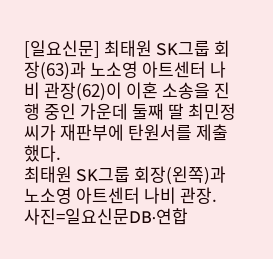[일요신문] 최태원 SK그룹 회장(63)과 노소영 아트센터 나비 관장(62)이 이혼 소송을 진행 중인 가운데 둘째 딸 최민정 씨가 재판부에 탄원서를 제출했다.
최태원 SK그룹 회장(왼쪽)과 노소영 아트센터 나비 관장. 사진=일요신문DB·연합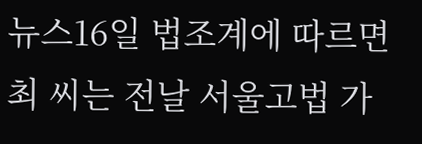뉴스16일 법조계에 따르면 최 씨는 전날 서울고법 가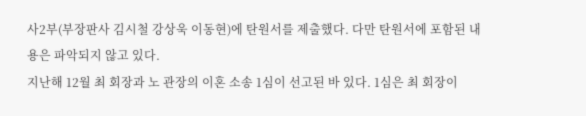사2부(부장판사 김시철 강상욱 이동현)에 탄원서를 제출했다. 다만 탄원서에 포함된 내용은 파악되지 않고 있다.
지난해 12월 최 회장과 노 관장의 이혼 소송 1심이 선고된 바 있다. 1심은 최 회장이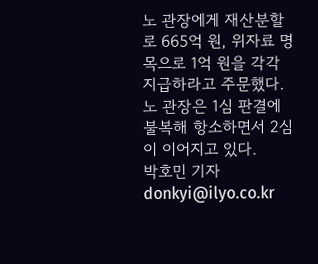노 관장에게 재산분할로 665억 원, 위자료 명목으로 1억 원을 각각 지급하라고 주문했다.
노 관장은 1심 판결에 불복해 항소하면서 2심이 이어지고 있다.
박호민 기자 donkyi@ilyo.co.kr